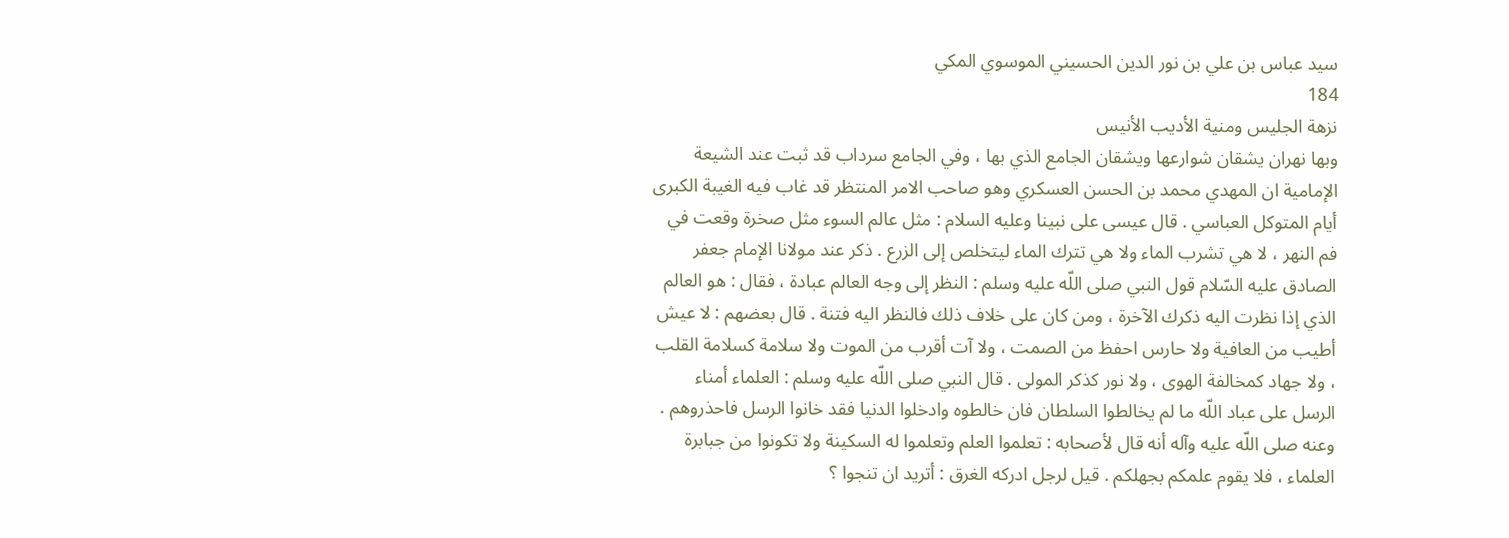سيد عباس بن علي بن نور الدين الحسيني الموسوي المكي
184
نزهة الجليس ومنية الأديب الأنيس
وبها نهران يشقان شوارعها ويشقان الجامع الذي بها ، وفي الجامع سرداب قد ثبت عند الشيعة الإمامية ان المهدي محمد بن الحسن العسكري وهو صاحب الامر المنتظر قد غاب فيه الغيبة الكبرى أيام المتوكل العباسي . قال عيسى على نبينا وعليه السلام : مثل عالم السوء مثل صخرة وقعت في فم النهر ، لا هي تشرب الماء ولا هي تترك الماء ليتخلص إلى الزرع . ذكر عند مولانا الإمام جعفر الصادق عليه السّلام قول النبي صلى اللّه عليه وسلم : النظر إلى وجه العالم عبادة ، فقال : هو العالم الذي إذا نظرت اليه ذكرك الآخرة ، ومن كان على خلاف ذلك فالنظر اليه فتنة . قال بعضهم : لا عيش أطيب من العافية ولا حارس احفظ من الصمت ، ولا آت أقرب من الموت ولا سلامة كسلامة القلب ، ولا جهاد كمخالفة الهوى ، ولا نور كذكر المولى . قال النبي صلى اللّه عليه وسلم : العلماء أمناء الرسل على عباد اللّه ما لم يخالطوا السلطان فان خالطوه وادخلوا الدنيا فقد خانوا الرسل فاحذروهم . وعنه صلى اللّه عليه وآله أنه قال لأصحابه : تعلموا العلم وتعلموا له السكينة ولا تكونوا من جبابرة العلماء ، فلا يقوم علمكم بجهلكم . قيل لرجل ادركه الغرق : أتريد ان تنجوا ؟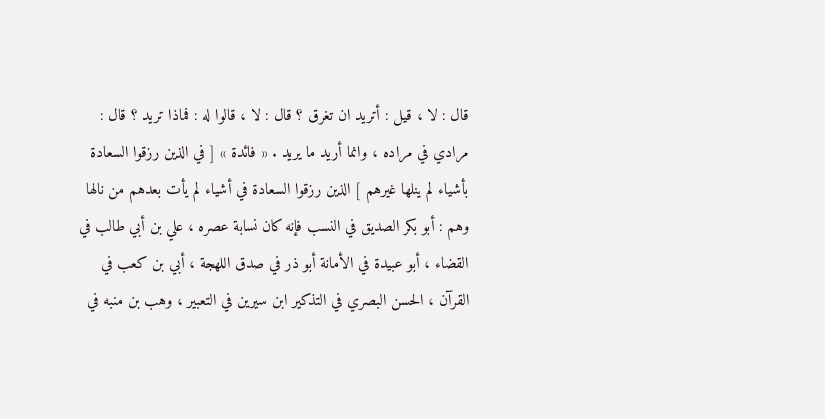قال : لا ، قيل : أتريد ان تغرق ؟ قال : لا ، قالوا له : فماذا تريد ؟ قال : مرادي في مراده ، وانما أريد ما يريد . « فائدة » [ في الذين رزقوا السعادة بأشياء لم ينلها غيرهم ] الذين رزقوا السعادة في أشياء لم يأت بعدهم من نالها وهم : أبو بكر الصديق في النسب فإنه كان نسابة عصره ، علي بن أبي طالب في القضاء ، أبو عبيدة في الأمانة أبو ذر في صدق اللهجة ، أبي بن كعب في القرآن ، الحسن البصري في التذكير ابن سيرين في التعبير ، وهب بن منبه في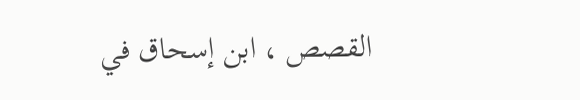القصص ، ابن إسحاق في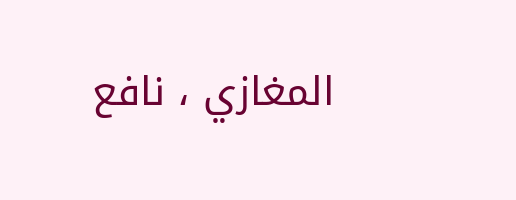المغازي ، نافع